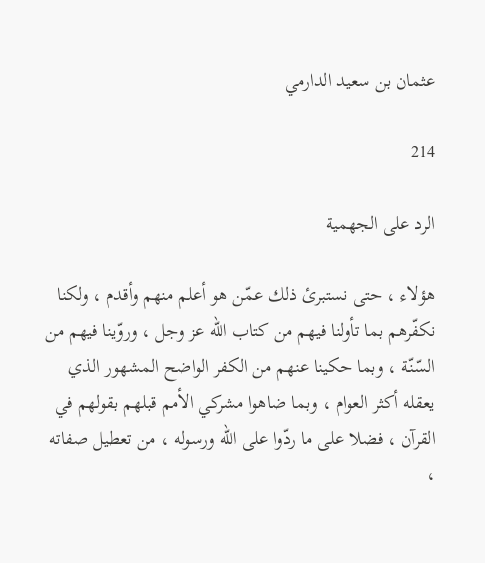عثمان بن سعيد الدارمي

214

الرد على الجهمية

هؤلاء ، حتى نستبرئ ذلك عمّن هو أعلم منهم وأقدم ، ولكنا نكفّرهم بما تأولنا فيهم من كتاب اللّه عز وجل ، وروّينا فيهم من السّنّة ، وبما حكينا عنهم من الكفر الواضح المشهور الذي يعقله أكثر العوام ، وبما ضاهوا مشركي الأمم قبلهم بقولهم في القرآن ، فضلا على ما ردّوا على اللّه ورسوله ، من تعطيل صفاته ،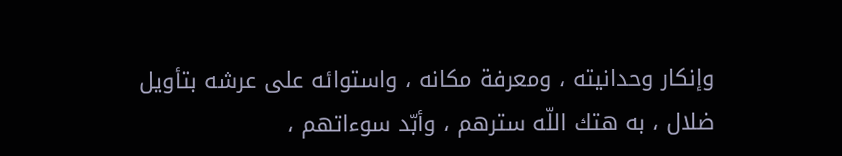وإنكار وحدانيته ، ومعرفة مكانه ، واستوائه على عرشه بتأويل ضلال ، به هتك اللّه سترهم ، وأبّد سوءاتهم ،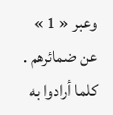وعبر « 1 » عن ضمائرهم . كلما أرادوا به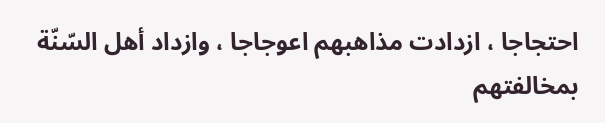احتجاجا ، ازدادت مذاهبهم اعوجاجا ، وازداد أهل السّنّة بمخالفتهم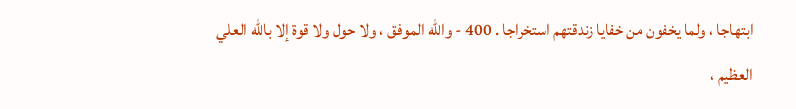ابتهاجا ، ولما يخفون من خفايا زندقتهم استخراجا . 400 - واللّه الموفق ، ولا حول ولا قوة إلا باللّه العلي العظيم ،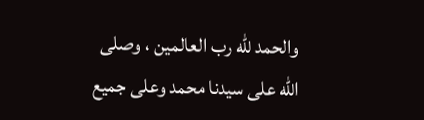والحمد للّه رب العالمين ، وصلى اللّه على سيدنا محمد وعلى جميع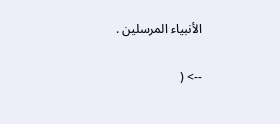الأنبياء المرسلين .

--> (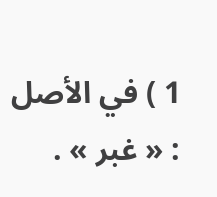1 ) في الأصل : « غبر » .